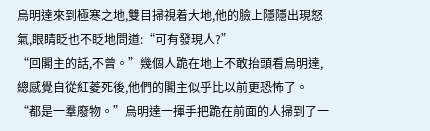烏明達來到極寒之地,雙目掃視着大地,他的臉上隱隱出現怒氣,眼睛眨也不眨地問道:“可有發現人?”
“回閣主的話,不曾。”幾個人跪在地上不敢抬頭看烏明達,總感覺自從紅菱死後,他們的閣主似乎比以前更恐怖了。
“都是一羣廢物。”烏明達一揮手把跪在前面的人掃到了一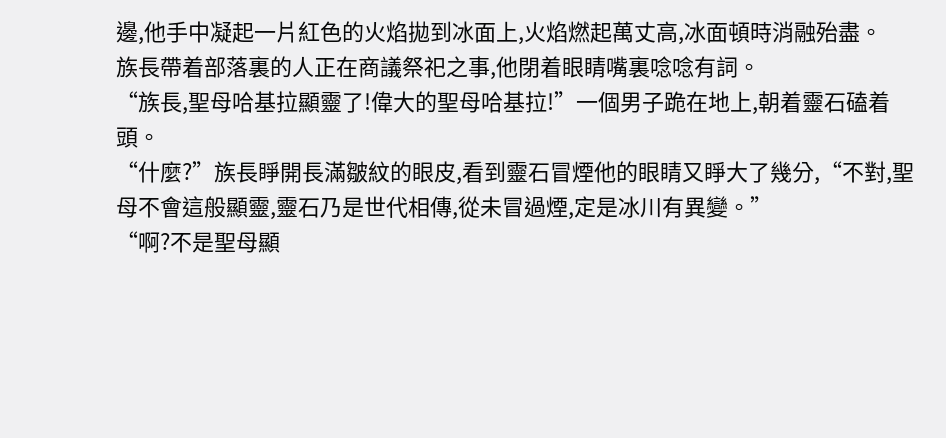邊,他手中凝起一片紅色的火焰拋到冰面上,火焰燃起萬丈高,冰面頓時消融殆盡。
族長帶着部落裏的人正在商議祭祀之事,他閉着眼睛嘴裏唸唸有詞。
“族長,聖母哈基拉顯靈了!偉大的聖母哈基拉!”一個男子跪在地上,朝着靈石磕着頭。
“什麼?”族長睜開長滿皺紋的眼皮,看到靈石冒煙他的眼睛又睜大了幾分,“不對,聖母不會這般顯靈,靈石乃是世代相傳,從未冒過煙,定是冰川有異變。”
“啊?不是聖母顯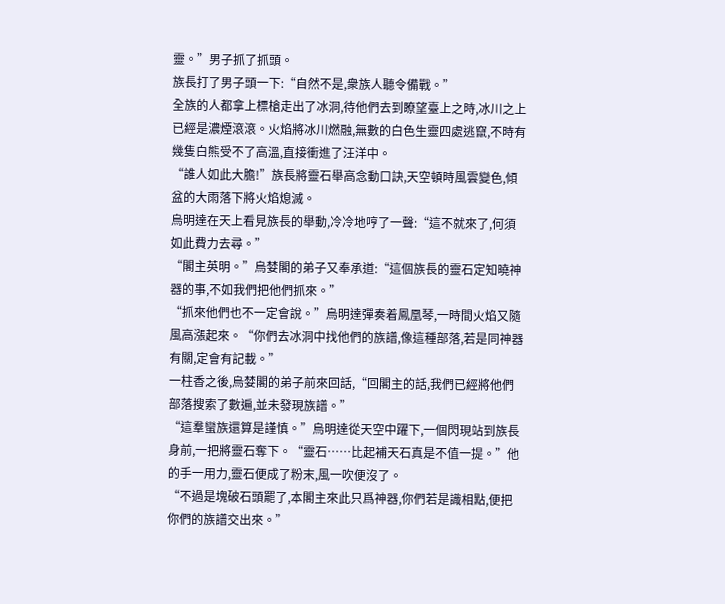靈。”男子抓了抓頭。
族長打了男子頭一下:“自然不是,衆族人聽令備戰。”
全族的人都拿上標槍走出了冰洞,待他們去到瞭望臺上之時,冰川之上已經是濃煙滾滾。火焰將冰川燃融,無數的白色生靈四處逃竄,不時有幾隻白熊受不了高溫,直接衝進了汪洋中。
“誰人如此大膽!”族長將靈石舉高念動口訣,天空頓時風雲變色,傾盆的大雨落下將火焰熄滅。
烏明達在天上看見族長的舉動,冷冷地哼了一聲:“這不就來了,何須如此費力去尋。”
“閣主英明。”烏婪閣的弟子又奉承道:“這個族長的靈石定知曉神器的事,不如我們把他們抓來。”
“抓來他們也不一定會說。”烏明達彈奏着鳳凰琴,一時間火焰又隨風高漲起來。“你們去冰洞中找他們的族譜,像這種部落,若是同神器有關,定會有記載。”
一柱香之後,烏婪閣的弟子前來回話,“回閣主的話,我們已經將他們部落搜索了數遍,並未發現族譜。”
“這羣蠻族還算是謹慎。”烏明達從天空中躍下,一個閃現站到族長身前,一把將靈石奪下。“靈石……比起補天石真是不值一提。”他的手一用力,靈石便成了粉末,風一吹便沒了。
“不過是塊破石頭罷了,本閣主來此只爲神器,你們若是識相點,便把你們的族譜交出來。”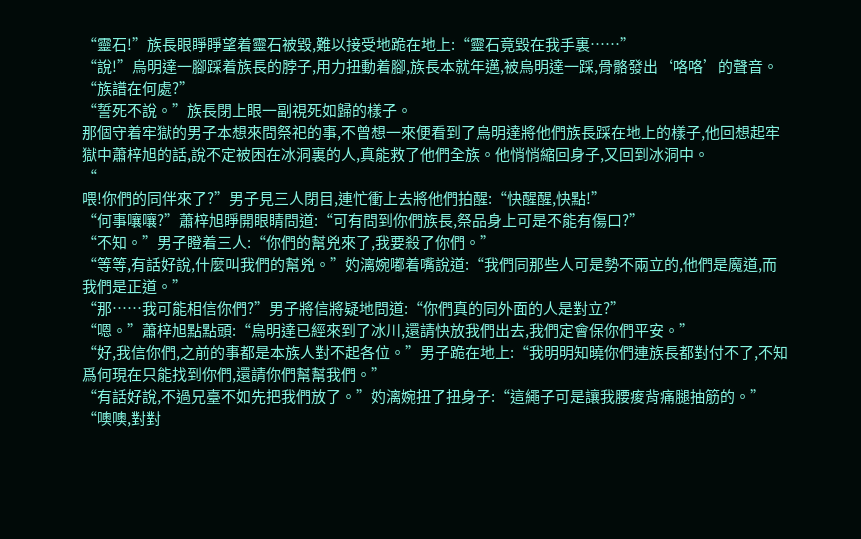“靈石!”族長眼睜睜望着靈石被毀,難以接受地跪在地上:“靈石竟毀在我手裏……”
“說!”烏明達一腳踩着族長的脖子,用力扭動着腳,族長本就年邁,被烏明達一踩,骨骼發出‘咯咯’的聲音。“族譜在何處?”
“誓死不說。”族長閉上眼一副視死如歸的樣子。
那個守着牢獄的男子本想來問祭祀的事,不曾想一來便看到了烏明達將他們族長踩在地上的樣子,他回想起牢獄中蕭梓旭的話,說不定被困在冰洞裏的人,真能救了他們全族。他悄悄縮回身子,又回到冰洞中。
“
喂!你們的同伴來了?”男子見三人閉目,連忙衝上去將他們拍醒:“快醒醒,快點!”
“何事嚷嚷?”蕭梓旭睜開眼睛問道:“可有問到你們族長,祭品身上可是不能有傷口?”
“不知。”男子瞪着三人:“你們的幫兇來了,我要殺了你們。”
“等等,有話好說,什麼叫我們的幫兇。”妁漓婉嘟着嘴說道:“我們同那些人可是勢不兩立的,他們是魔道,而我們是正道。”
“那……我可能相信你們?”男子將信將疑地問道:“你們真的同外面的人是對立?”
“嗯。”蕭梓旭點點頭:“烏明達已經來到了冰川,還請快放我們出去,我們定會保你們平安。”
“好,我信你們,之前的事都是本族人對不起各位。”男子跪在地上:“我明明知曉你們連族長都對付不了,不知爲何現在只能找到你們,還請你們幫幫我們。”
“有話好說,不過兄臺不如先把我們放了。”妁漓婉扭了扭身子:“這繩子可是讓我腰痠背痛腿抽筋的。”
“噢噢,對對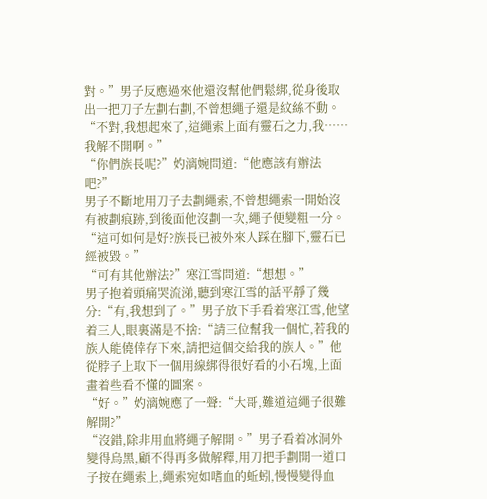對。”男子反應過來他還沒幫他們鬆綁,從身後取出一把刀子左劃右劃,不曾想繩子還是紋絲不動。“不對,我想起來了,這繩索上面有靈石之力,我……我解不開啊。”
“你們族長呢?”妁漓婉問道:“他應該有辦法吧?”
男子不斷地用刀子去劃繩索,不曾想繩索一開始沒有被劃痕跡,到後面他沒劃一次,繩子便變粗一分。“這可如何是好?族長已被外來人踩在腳下,靈石已經被毀。”
“可有其他辦法?”寒江雪問道:“想想。”
男子抱着頭痛哭流涕,聽到寒江雪的話平靜了幾分:“有,我想到了。”男子放下手看着寒江雪,他望着三人,眼裏滿是不捨:“請三位幫我一個忙,若我的族人能僥倖存下來,請把這個交給我的族人。”他從脖子上取下一個用線綁得很好看的小石塊,上面畫着些看不懂的圖案。
“好。”妁漓婉應了一聲:“大哥,難道這繩子很難解開?”
“沒錯,除非用血將繩子解開。”男子看着冰洞外變得烏黑,顧不得再多做解釋,用刀把手劃開一道口子按在繩索上,繩索宛如嗜血的蚯蚓,慢慢變得血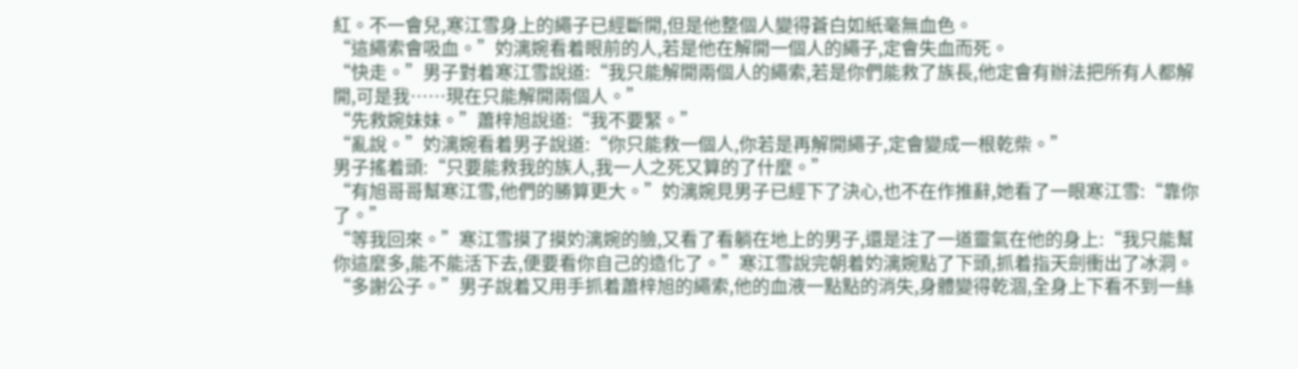紅。不一會兒,寒江雪身上的繩子已經斷開,但是他整個人變得蒼白如紙毫無血色。
“這繩索會吸血。”妁漓婉看着眼前的人,若是他在解開一個人的繩子,定會失血而死。
“快走。”男子對着寒江雪說道:“我只能解開兩個人的繩索,若是你們能救了族長,他定會有辦法把所有人都解開,可是我……現在只能解開兩個人。”
“先救婉妹妹。”蕭梓旭說道:“我不要緊。”
“亂說。”妁漓婉看着男子說道:“你只能救一個人,你若是再解開繩子,定會變成一根乾柴。”
男子搖着頭:“只要能救我的族人,我一人之死又算的了什麼。”
“有旭哥哥幫寒江雪,他們的勝算更大。”妁漓婉見男子已經下了決心,也不在作推辭,她看了一眼寒江雪:“靠你了。”
“等我回來。”寒江雪摸了摸妁漓婉的臉,又看了看躺在地上的男子,還是注了一道靈氣在他的身上:“我只能幫你這麼多,能不能活下去,便要看你自己的造化了。”寒江雪說完朝着妁漓婉點了下頭,抓着指天劍衝出了冰洞。
“多謝公子。”男子說着又用手抓着蕭梓旭的繩索,他的血液一點點的消失,身體變得乾涸,全身上下看不到一絲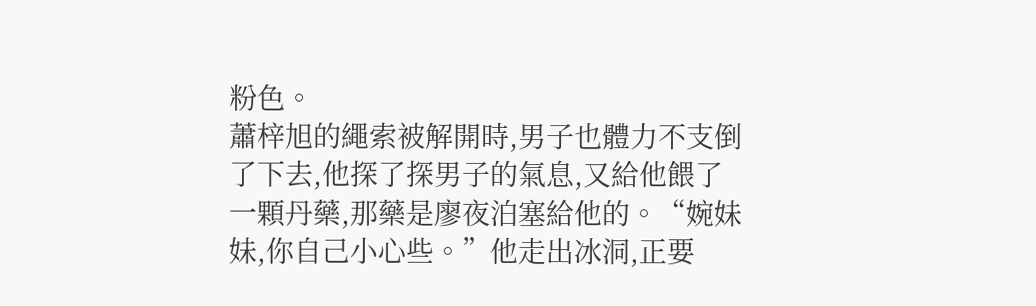粉色。
蕭梓旭的繩索被解開時,男子也體力不支倒了下去,他探了探男子的氣息,又給他餵了一顆丹藥,那藥是廖夜泊塞給他的。“婉妹妹,你自己小心些。”他走出冰洞,正要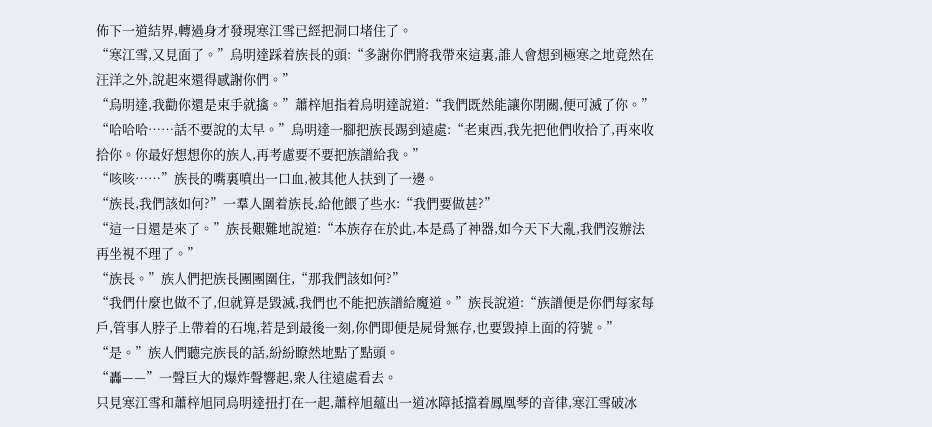佈下一道結界,轉過身才發現寒江雪已經把洞口堵住了。
“寒江雪,又見面了。”烏明達踩着族長的頭:“多謝你們將我帶來這裏,誰人會想到極寒之地竟然在汪洋之外,說起來還得感謝你們。”
“烏明達,我勸你還是束手就擒。”蕭梓旭指着烏明達說道:“我們既然能讓你閉關,便可滅了你。”
“哈哈哈……話不要說的太早。”烏明達一腳把族長踢到遠處:“老東西,我先把他們收拾了,再來收拾你。你最好想想你的族人,再考慮要不要把族譜給我。”
“咳咳……”族長的嘴裏噴出一口血,被其他人扶到了一邊。
“族長,我們該如何?”一羣人圍着族長,給他餵了些水:“我們要做甚?”
“這一日還是來了。”族長艱難地說道:“本族存在於此,本是爲了神器,如今天下大亂,我們沒辦法再坐視不理了。”
“族長。”族人們把族長團團圍住,“那我們該如何?”
“我們什麼也做不了,但就算是毀滅,我們也不能把族譜給魔道。”族長說道:“族譜便是你們每家每戶,管事人脖子上帶着的石塊,若是到最後一刻,你們即便是屍骨無存,也要毀掉上面的符號。”
“是。”族人們聽完族長的話,紛紛瞭然地點了點頭。
“轟——”一聲巨大的爆炸聲響起,衆人往遠處看去。
只見寒江雪和蕭梓旭同烏明達扭打在一起,蕭梓旭蘊出一道冰障抵擋着鳳凰琴的音律,寒江雪破冰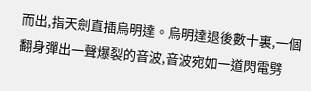而出,指天劍直插烏明達。烏明達退後數十裏,一個翻身彈出一聲爆裂的音波,音波宛如一道閃電劈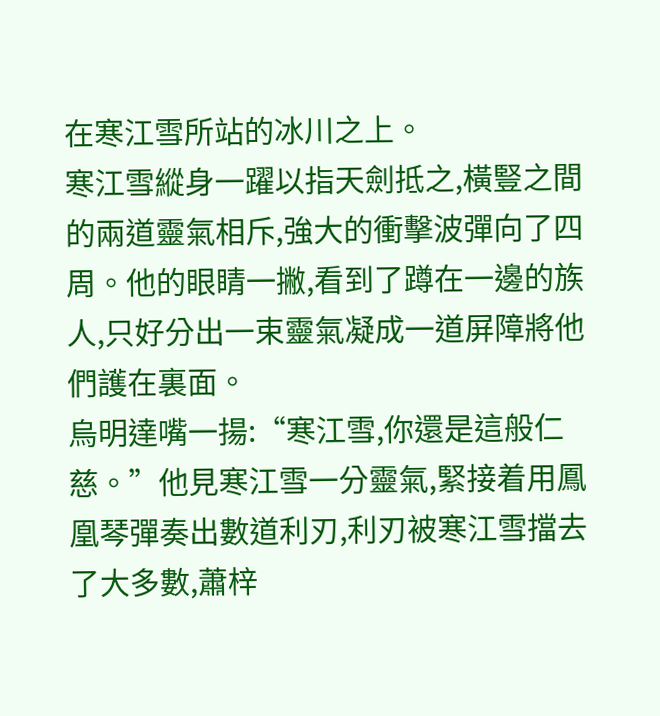在寒江雪所站的冰川之上。
寒江雪縱身一躍以指天劍抵之,橫豎之間的兩道靈氣相斥,強大的衝擊波彈向了四周。他的眼睛一撇,看到了蹲在一邊的族人,只好分出一束靈氣凝成一道屏障將他們護在裏面。
烏明達嘴一揚:“寒江雪,你還是這般仁慈。”他見寒江雪一分靈氣,緊接着用鳳凰琴彈奏出數道利刃,利刃被寒江雪擋去了大多數,蕭梓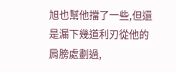旭也幫他擋了一些,但還是漏下幾道利刃從他的肩膀處劃過,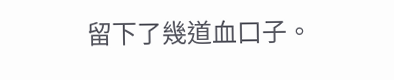留下了幾道血口子。